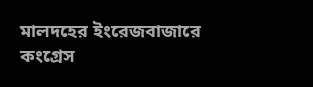মালদহের ইংরেজবাজারে কংগ্রেস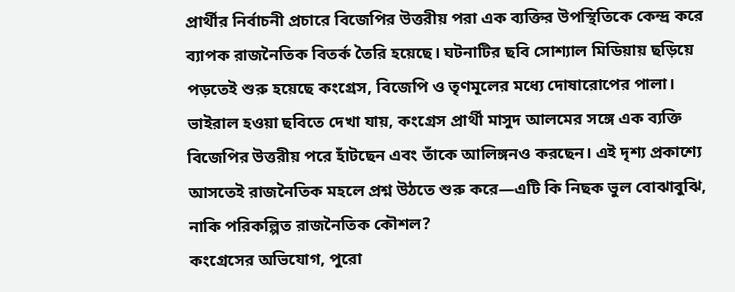প্রার্থীর নির্বাচনী প্রচারে বিজেপির উত্তরীয় পরা এক ব্যক্তির উপস্থিতিকে কেন্দ্র করে ব্যাপক রাজনৈতিক বিতর্ক তৈরি হয়েছে। ঘটনাটির ছবি সোশ্যাল মিডিয়ায় ছড়িয়ে পড়তেই শুরু হয়েছে কংগ্রেস, বিজেপি ও তৃণমূলের মধ্যে দোষারোপের পালা।
ভাইরাল হওয়া ছবিতে দেখা যায়, কংগ্রেস প্রার্থী মাসুদ আলমের সঙ্গে এক ব্যক্তি বিজেপির উত্তরীয় পরে হাঁটছেন এবং তাঁকে আলিঙ্গনও করছেন। এই দৃশ্য প্রকাশ্যে আসতেই রাজনৈতিক মহলে প্রশ্ন উঠতে শুরু করে—এটি কি নিছক ভুল বোঝাবুঝি, নাকি পরিকল্পিত রাজনৈতিক কৌশল?
কংগ্রেসের অভিযোগ, পুরো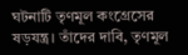ঘটনাটি তৃণমূল কংগ্রেসের ষড়যন্ত্র। তাঁদের দাবি, তৃণমূল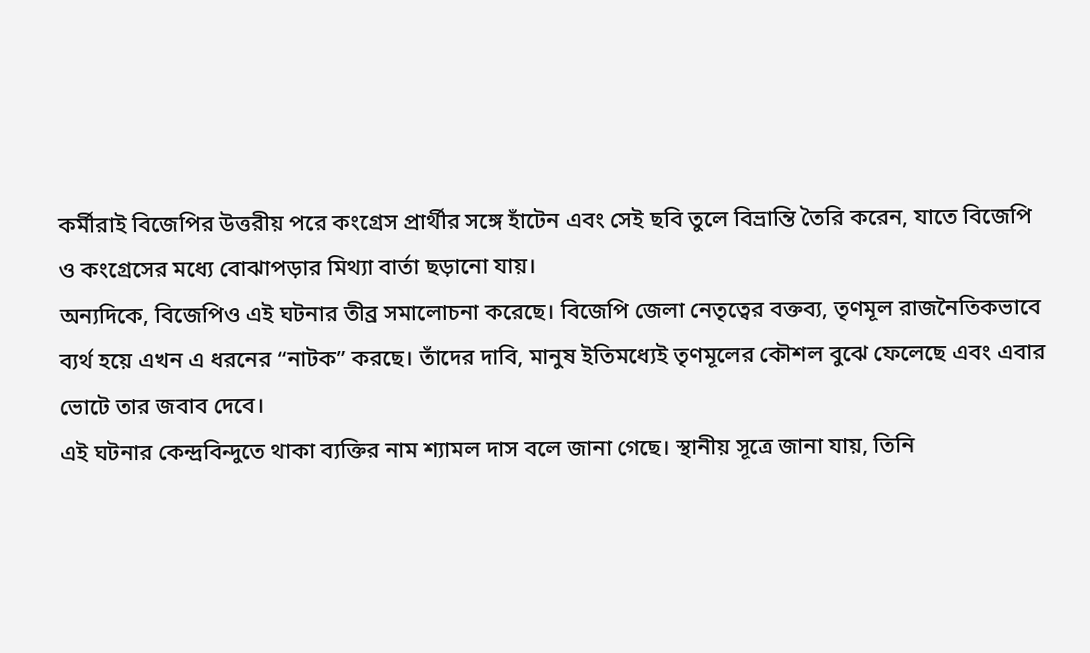কর্মীরাই বিজেপির উত্তরীয় পরে কংগ্রেস প্রার্থীর সঙ্গে হাঁটেন এবং সেই ছবি তুলে বিভ্রান্তি তৈরি করেন, যাতে বিজেপি ও কংগ্রেসের মধ্যে বোঝাপড়ার মিথ্যা বার্তা ছড়ানো যায়।
অন্যদিকে, বিজেপিও এই ঘটনার তীব্র সমালোচনা করেছে। বিজেপি জেলা নেতৃত্বের বক্তব্য, তৃণমূল রাজনৈতিকভাবে ব্যর্থ হয়ে এখন এ ধরনের “নাটক” করছে। তাঁদের দাবি, মানুষ ইতিমধ্যেই তৃণমূলের কৌশল বুঝে ফেলেছে এবং এবার ভোটে তার জবাব দেবে।
এই ঘটনার কেন্দ্রবিন্দুতে থাকা ব্যক্তির নাম শ্যামল দাস বলে জানা গেছে। স্থানীয় সূত্রে জানা যায়, তিনি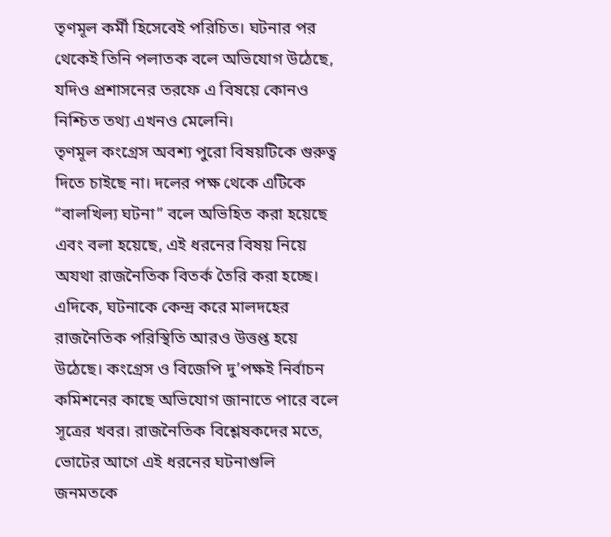তৃণমূল কর্মী হিসেবেই পরিচিত। ঘটনার পর থেকেই তিনি পলাতক বলে অভিযোগ উঠেছে, যদিও প্রশাসনের তরফে এ বিষয়ে কোনও নিশ্চিত তথ্য এখনও মেলেনি।
তৃণমূল কংগ্রেস অবশ্য পুরো বিষয়টিকে গুরুত্ব দিতে চাইছে না। দলের পক্ষ থেকে এটিকে “বালখিল্য ঘটনা” বলে অভিহিত করা হয়েছে এবং বলা হয়েছে, এই ধরনের বিষয় নিয়ে অযথা রাজনৈতিক বিতর্ক তৈরি করা হচ্ছে।
এদিকে, ঘটনাকে কেন্দ্র করে মালদহের রাজনৈতিক পরিস্থিতি আরও উত্তপ্ত হয়ে উঠেছে। কংগ্রেস ও বিজেপি দু’পক্ষই নির্বাচন কমিশনের কাছে অভিযোগ জানাতে পারে বলে সূত্রের খবর। রাজনৈতিক বিশ্লেষকদের মতে, ভোটের আগে এই ধরনের ঘটনাগুলি জনমতকে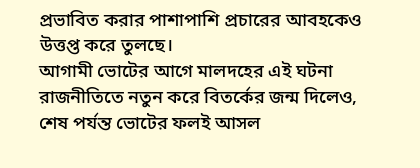প্রভাবিত করার পাশাপাশি প্রচারের আবহকেও উত্তপ্ত করে তুলছে।
আগামী ভোটের আগে মালদহের এই ঘটনা রাজনীতিতে নতুন করে বিতর্কের জন্ম দিলেও, শেষ পর্যন্ত ভোটের ফলই আসল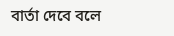বার্তা দেবে বলে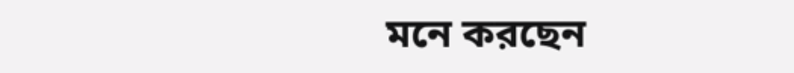মনে করছেন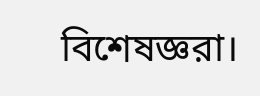বিশেষজ্ঞরা।